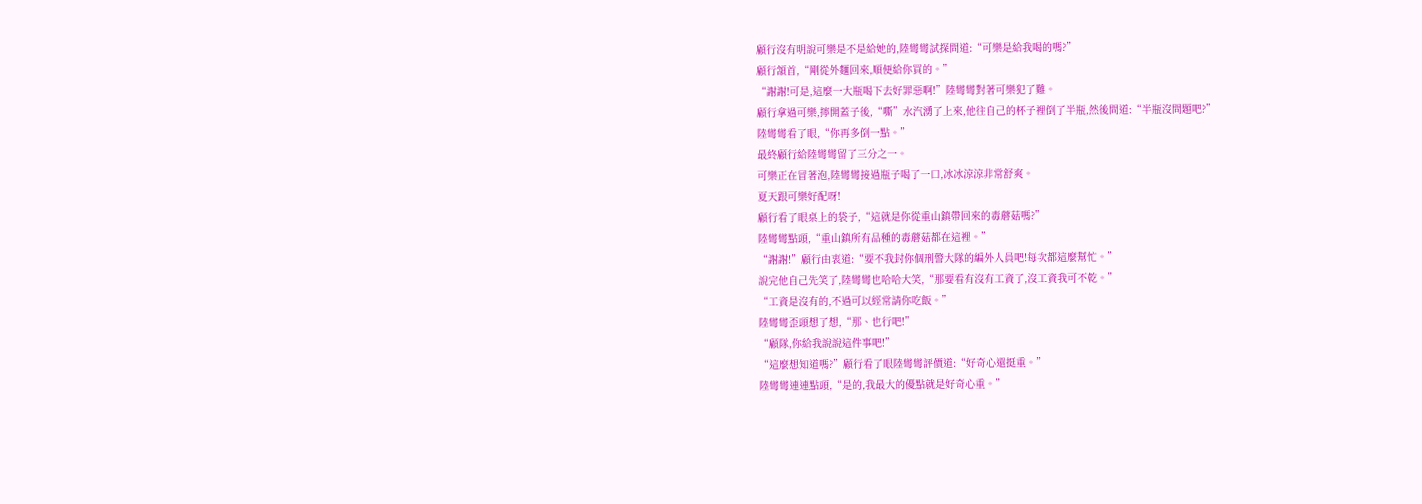顧行沒有明說可樂是不是給她的,陸彎彎試探問道:“可樂是給我喝的嗎?”
顧行頷首,“剛從外麵回來,順便給你買的。”
“謝謝!可是,這麼一大瓶喝下去好罪惡啊!”陸彎彎對著可樂犯了難。
顧行拿過可樂,擰開蓋子後,“嘶”水汽湧了上來,他往自己的杯子裡倒了半瓶,然後問道:“半瓶沒問題吧?”
陸彎彎看了眼,“你再多倒一點。”
最終顧行給陸彎彎留了三分之一。
可樂正在冒著泡,陸彎彎接過瓶子喝了一口,冰冰涼涼非常舒爽。
夏天跟可樂好配呀!
顧行看了眼桌上的袋子,“這就是你從重山鎮帶回來的毒蘑菇嗎?”
陸彎彎點頭,“重山鎮所有品種的毒蘑菇都在這裡。”
“謝謝!”顧行由衷道:“要不我封你個刑警大隊的編外人員吧!每次都這麼幫忙。”
說完他自己先笑了,陸彎彎也哈哈大笑,“那要看有沒有工資了,沒工資我可不乾。”
“工資是沒有的,不過可以經常請你吃飯。”
陸彎彎歪頭想了想,“那、也行吧!”
“顧隊,你給我說說這件事吧!”
“這麼想知道嗎?”顧行看了眼陸彎彎評價道:“好奇心還挺重。”
陸彎彎連連點頭,“是的,我最大的優點就是好奇心重。”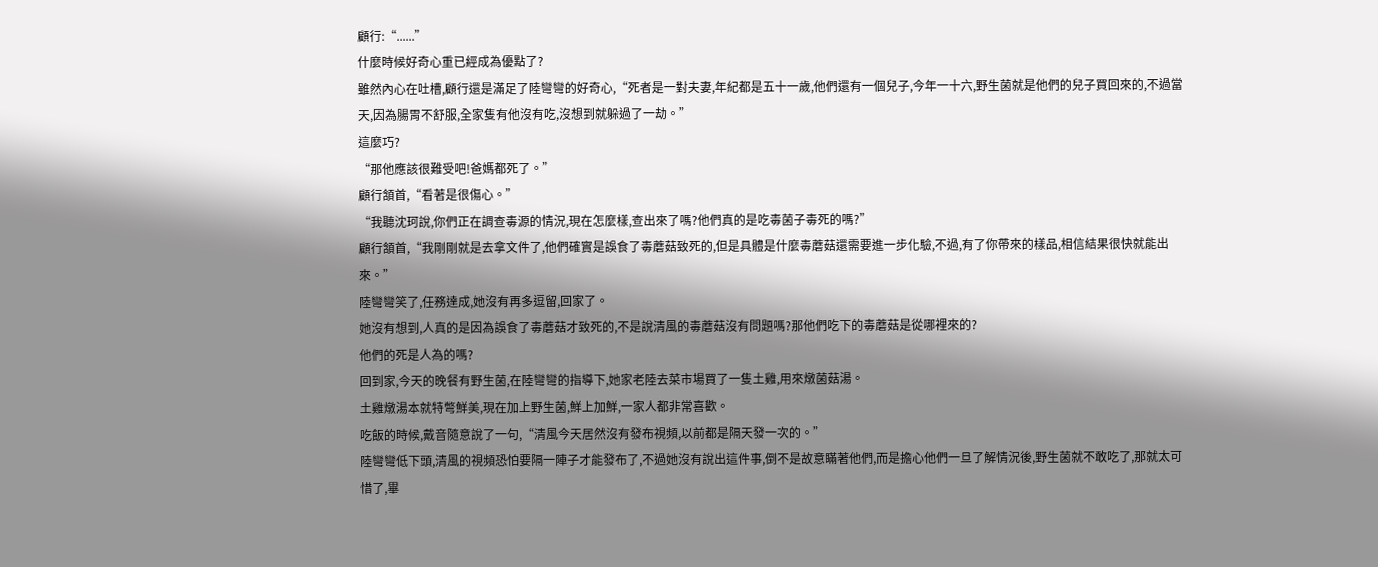顧行:“......”
什麼時候好奇心重已經成為優點了?
雖然內心在吐槽,顧行還是滿足了陸彎彎的好奇心,“死者是一對夫妻,年紀都是五十一歲,他們還有一個兒子,今年一十六,野生菌就是他們的兒子買回來的,不過當天,因為腸胃不舒服,全家隻有他沒有吃,沒想到就躲過了一劫。”
這麼巧?
“那他應該很難受吧!爸媽都死了。”
顧行頷首,“看著是很傷心。”
“我聽沈珂說,你們正在調查毒源的情況,現在怎麼樣,查出來了嗎?他們真的是吃毒菌子毒死的嗎?”
顧行頷首,“我剛剛就是去拿文件了,他們確實是誤食了毒蘑菇致死的,但是具體是什麼毒蘑菇還需要進一步化驗,不過,有了你帶來的樣品,相信結果很快就能出來。”
陸彎彎笑了,任務達成,她沒有再多逗留,回家了。
她沒有想到,人真的是因為誤食了毒蘑菇才致死的,不是說清風的毒蘑菇沒有問題嗎?那他們吃下的毒蘑菇是從哪裡來的?
他們的死是人為的嗎?
回到家,今天的晚餐有野生菌,在陸彎彎的指導下,她家老陸去菜市場買了一隻土雞,用來燉菌菇湯。
土雞燉湯本就特彆鮮美,現在加上野生菌,鮮上加鮮,一家人都非常喜歡。
吃飯的時候,戴音隨意說了一句,“清風今天居然沒有發布視頻,以前都是隔天發一次的。”
陸彎彎低下頭,清風的視頻恐怕要隔一陣子才能發布了,不過她沒有說出這件事,倒不是故意瞞著他們,而是擔心他們一旦了解情況後,野生菌就不敢吃了,那就太可惜了,畢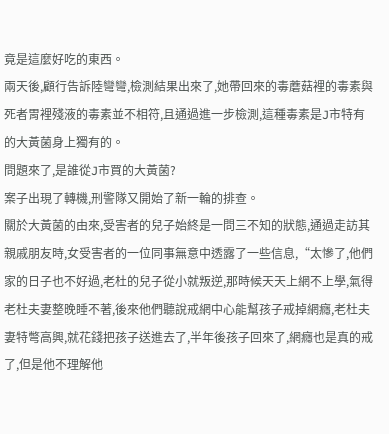竟是這麼好吃的東西。
兩天後,顧行告訴陸彎彎,檢測結果出來了,她帶回來的毒蘑菇裡的毒素與死者胃裡殘液的毒素並不相符,且通過進一步檢測,這種毒素是J市特有的大黃菌身上獨有的。
問題來了,是誰從J市買的大黃菌?
案子出現了轉機,刑警隊又開始了新一輪的排查。
關於大黃菌的由來,受害者的兒子始終是一問三不知的狀態,通過走訪其親戚朋友時,女受害者的一位同事無意中透露了一些信息,“太慘了,他們家的日子也不好過,老杜的兒子從小就叛逆,那時候天天上網不上學,氣得老杜夫妻整晚睡不著,後來他們聽說戒網中心能幫孩子戒掉網癮,老杜夫妻特彆高興,就花錢把孩子送進去了,半年後孩子回來了,網癮也是真的戒了,但是他不理解他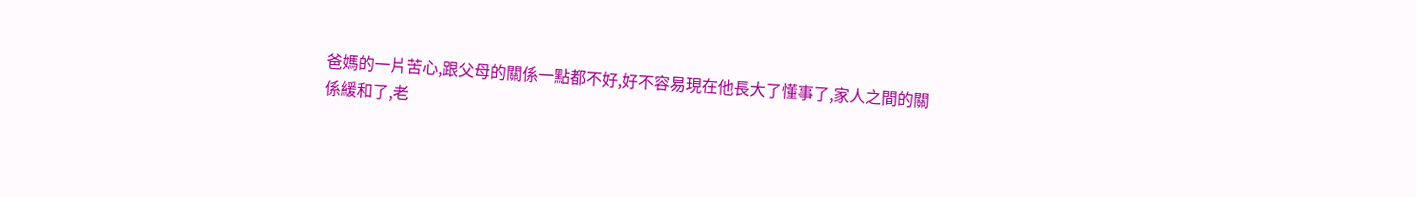爸媽的一片苦心,跟父母的關係一點都不好,好不容易現在他長大了懂事了,家人之間的關係緩和了,老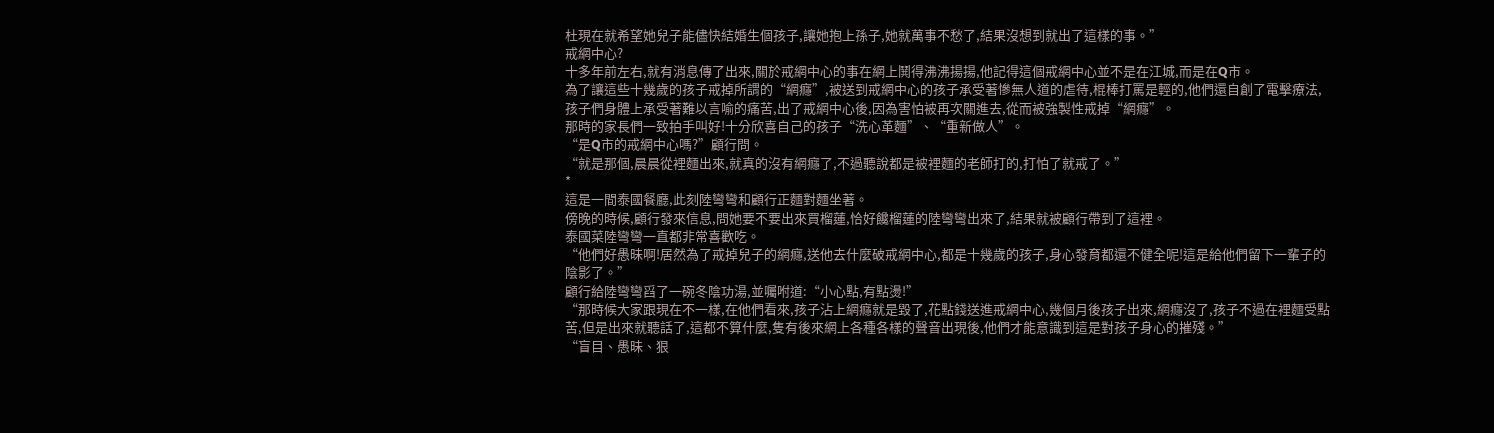杜現在就希望她兒子能儘快結婚生個孩子,讓她抱上孫子,她就萬事不愁了,結果沒想到就出了這樣的事。”
戒網中心?
十多年前左右,就有消息傳了出來,關於戒網中心的事在網上鬨得沸沸揚揚,他記得這個戒網中心並不是在江城,而是在Q市。
為了讓這些十幾歲的孩子戒掉所謂的“網癮”,被送到戒網中心的孩子承受著慘無人道的虐待,棍棒打罵是輕的,他們還自創了電擊療法,孩子們身體上承受著難以言喻的痛苦,出了戒網中心後,因為害怕被再次關進去,從而被強製性戒掉“網癮”。
那時的家長們一致拍手叫好!十分欣喜自己的孩子“洗心革麵”、“重新做人”。
“是Q市的戒網中心嗎?”顧行問。
“就是那個,晨晨從裡麵出來,就真的沒有網癮了,不過聽說都是被裡麵的老師打的,打怕了就戒了。”
*
這是一間泰國餐廳,此刻陸彎彎和顧行正麵對麵坐著。
傍晚的時候,顧行發來信息,問她要不要出來買榴蓮,恰好饞榴蓮的陸彎彎出來了,結果就被顧行帶到了這裡。
泰國菜陸彎彎一直都非常喜歡吃。
“他們好愚昧啊!居然為了戒掉兒子的網癮,送他去什麼破戒網中心,都是十幾歲的孩子,身心發育都還不健全呢!這是給他們留下一輩子的陰影了。”
顧行給陸彎彎舀了一碗冬陰功湯,並囑咐道:“小心點,有點燙!”
“那時候大家跟現在不一樣,在他們看來,孩子沾上網癮就是毀了,花點錢送進戒網中心,幾個月後孩子出來,網癮沒了,孩子不過在裡麵受點苦,但是出來就聽話了,這都不算什麼,隻有後來網上各種各樣的聲音出現後,他們才能意識到這是對孩子身心的摧殘。”
“盲目、愚昧、狠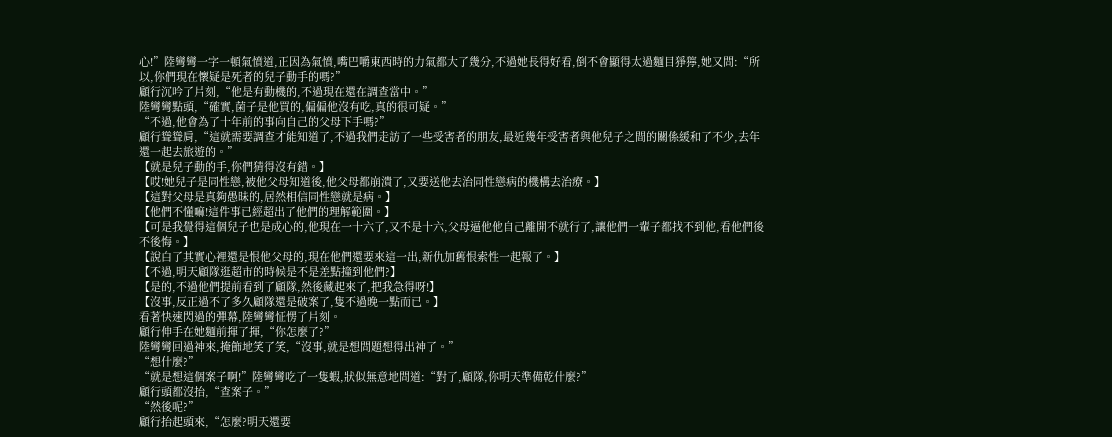心!”陸彎彎一字一頓氣憤道,正因為氣憤,嘴巴嚼東西時的力氣都大了幾分,不過她長得好看,倒不會顯得太過麵目猙獰,她又問:“所以,你們現在懷疑是死者的兒子動手的嗎?”
顧行沉吟了片刻,“他是有動機的,不過現在還在調查當中。”
陸彎彎點頭,“確實,菌子是他買的,偏偏他沒有吃,真的很可疑。”
“不過,他會為了十年前的事向自己的父母下手嗎?”
顧行聳聳肩,“這就需要調查才能知道了,不過我們走訪了一些受害者的朋友,最近幾年受害者與他兒子之間的關係緩和了不少,去年還一起去旅遊的。”
【就是兒子動的手,你們猜得沒有錯。】
【哎!她兒子是同性戀,被他父母知道後,他父母都崩潰了,又要送他去治同性戀病的機構去治療。】
【這對父母是真夠愚昧的,居然相信同性戀就是病。】
【他們不懂嘛!這件事已經超出了他們的理解範圍。】
【可是我覺得這個兒子也是成心的,他現在一十六了,又不是十六,父母逼他他自己離開不就行了,讓他們一輩子都找不到他,看他們後不後悔。】
【說白了其實心裡還是恨他父母的,現在他們還要來這一出,新仇加舊恨索性一起報了。】
【不過,明天顧隊逛超市的時候是不是差點撞到他們?】
【是的,不過他們提前看到了顧隊,然後藏起來了,把我急得呀!】
【沒事,反正過不了多久顧隊還是破案了,隻不過晚一點而已。】
看著快速閃過的彈幕,陸彎彎怔愣了片刻。
顧行伸手在她麵前揮了揮,“你怎麼了?”
陸彎彎回過神來,掩飾地笑了笑,“沒事,就是想問題想得出神了。”
“想什麼?”
“就是想這個案子啊!”陸彎彎吃了一隻蝦,狀似無意地問道:“對了,顧隊,你明天準備乾什麼?”
顧行頭都沒抬,“查案子。”
“然後呢?”
顧行抬起頭來,“怎麼?明天還要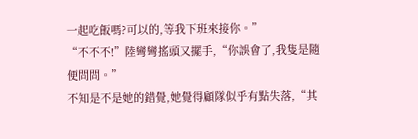一起吃飯嗎?可以的,等我下班來接你。”
“不不不!”陸彎彎搖頭又擺手,“你誤會了,我隻是隨便問問。”
不知是不是她的錯覺,她覺得顧隊似乎有點失落,“其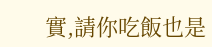實,請你吃飯也是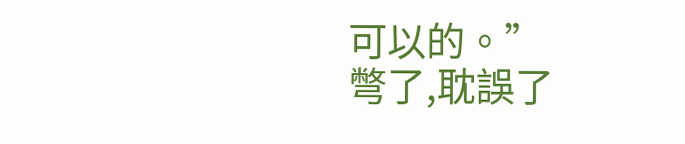可以的。”
彆了,耽誤了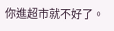你進超市就不好了。